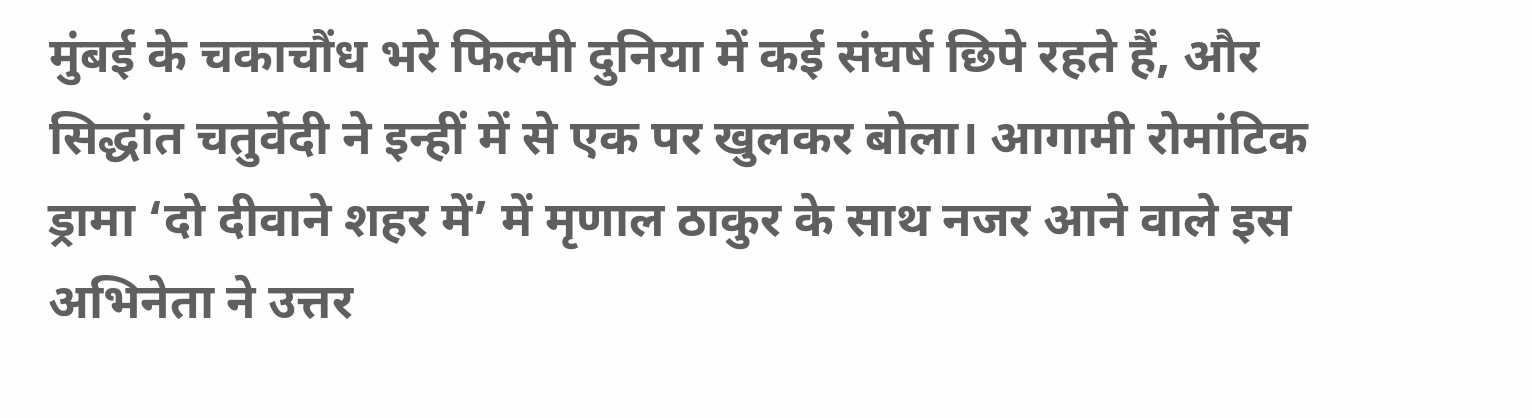मुंबई के चकाचौंध भरे फिल्मी दुनिया में कई संघर्ष छिपे रहते हैं, और सिद्धांत चतुर्वेदी ने इन्हीं में से एक पर खुलकर बोला। आगामी रोमांटिक ड्रामा ‘दो दीवाने शहर में’ में मृणाल ठाकुर के साथ नजर आने वाले इस अभिनेता ने उत्तर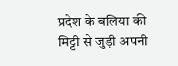प्रदेश के बलिया की मिट्टी से जुड़ी अपनी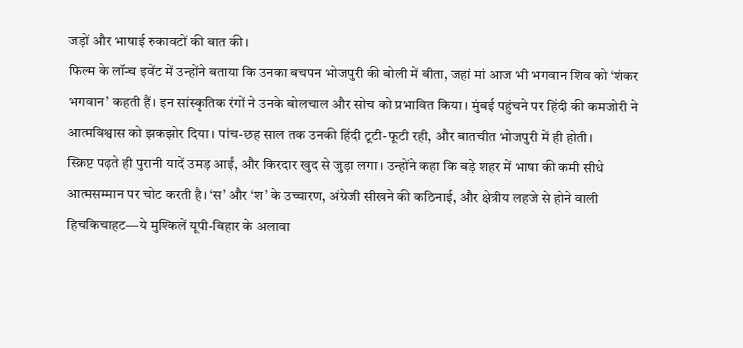जड़ों और भाषाई रुकावटों की बात की।
फिल्म के लॉन्च इवेंट में उन्होंने बताया कि उनका बचपन भोजपुरी की बोली में बीता, जहां मां आज भी भगवान शिव को ‘शंकर भगवान’ कहती हैं। इन सांस्कृतिक रंगों ने उनके बोलचाल और सोच को प्रभावित किया। मुंबई पहुंचने पर हिंदी की कमजोरी ने आत्मविश्वास को झकझोर दिया। पांच-छह साल तक उनकी हिंदी टूटी-फूटी रही, और बातचीत भोजपुरी में ही होती।
स्क्रिप्ट पढ़ते ही पुरानी यादें उमड़ आईं, और किरदार खुद से जुड़ा लगा। उन्होंने कहा कि बड़े शहर में भाषा की कमी सीधे आत्मसम्मान पर चोट करती है। ‘स’ और ‘श’ के उच्चारण, अंग्रेजी सीखने की कठिनाई, और क्षेत्रीय लहजे से होने वाली हिचकिचाहट—ये मुश्किलें यूपी-बिहार के अलावा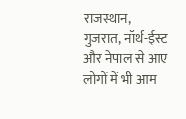राजस्थान, गुजरात, नॉर्थ-ईस्ट और नेपाल से आए लोगों में भी आम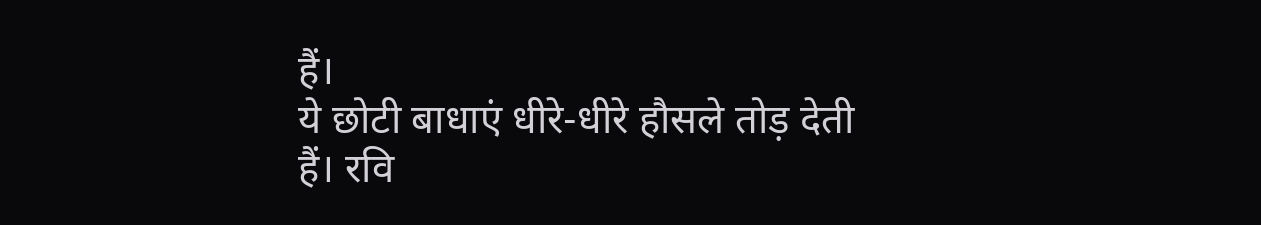हैं।
ये छोटी बाधाएं धीरे-धीरे हौसले तोड़ देती हैं। रवि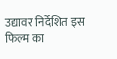उद्यावर निर्देशित इस फिल्म का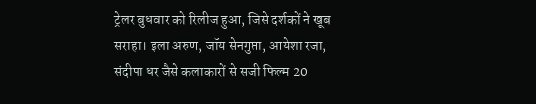ट्रेलर बुधवार को रिलीज हुआ, जिसे दर्शकों ने खूब सराहा। इला अरुण, जॉय सेनगुप्ता, आयेशा रजा, संदीपा धर जैसे कलाकारों से सजी फिल्म 20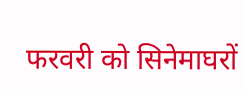फरवरी को सिनेमाघरों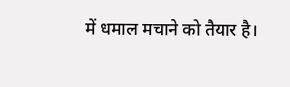में धमाल मचाने को तैयार है।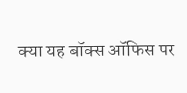क्या यह बॉक्स ऑफिस पर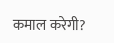कमाल करेगी?